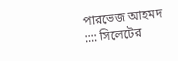পারভেজ আহমদ :::: সিলেটের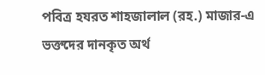পবিত্র হযরত শাহজালাল (রহ.) মাজার-এ ভক্তদের দানকৃত অর্থ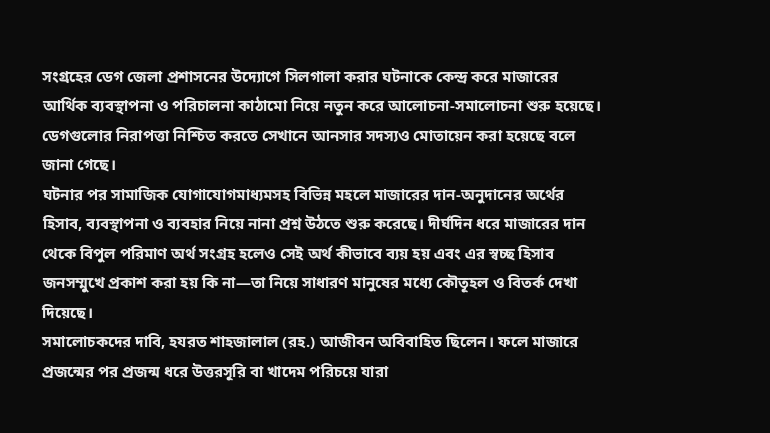সংগ্রহের ডেগ জেলা প্রশাসনের উদ্যোগে সিলগালা করার ঘটনাকে কেন্দ্র করে মাজারের আর্থিক ব্যবস্থাপনা ও পরিচালনা কাঠামো নিয়ে নতুন করে আলোচনা-সমালোচনা শুরু হয়েছে। ডেগগুলোর নিরাপত্তা নিশ্চিত করতে সেখানে আনসার সদস্যও মোতায়েন করা হয়েছে বলে জানা গেছে।
ঘটনার পর সামাজিক যোগাযোগমাধ্যমসহ বিভিন্ন মহলে মাজারের দান-অনুদানের অর্থের হিসাব, ব্যবস্থাপনা ও ব্যবহার নিয়ে নানা প্রশ্ন উঠতে শুরু করেছে। দীর্ঘদিন ধরে মাজারের দান থেকে বিপুল পরিমাণ অর্থ সংগ্রহ হলেও সেই অর্থ কীভাবে ব্যয় হয় এবং এর স্বচ্ছ হিসাব জনসম্মুখে প্রকাশ করা হয় কি না—তা নিয়ে সাধারণ মানুষের মধ্যে কৌতূহল ও বিতর্ক দেখা দিয়েছে।
সমালোচকদের দাবি, হযরত শাহজালাল (রহ.) আজীবন অবিবাহিত ছিলেন। ফলে মাজারে প্রজন্মের পর প্রজন্ম ধরে উত্তরসূরি বা খাদেম পরিচয়ে যারা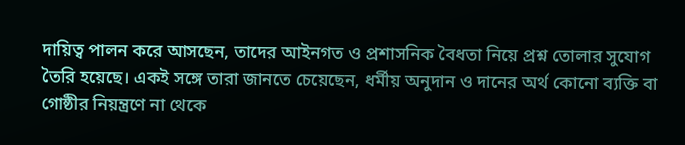দায়িত্ব পালন করে আসছেন, তাদের আইনগত ও প্রশাসনিক বৈধতা নিয়ে প্রশ্ন তোলার সুযোগ তৈরি হয়েছে। একই সঙ্গে তারা জানতে চেয়েছেন, ধর্মীয় অনুদান ও দানের অর্থ কোনো ব্যক্তি বা গোষ্ঠীর নিয়ন্ত্রণে না থেকে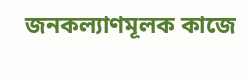জনকল্যাণমূলক কাজে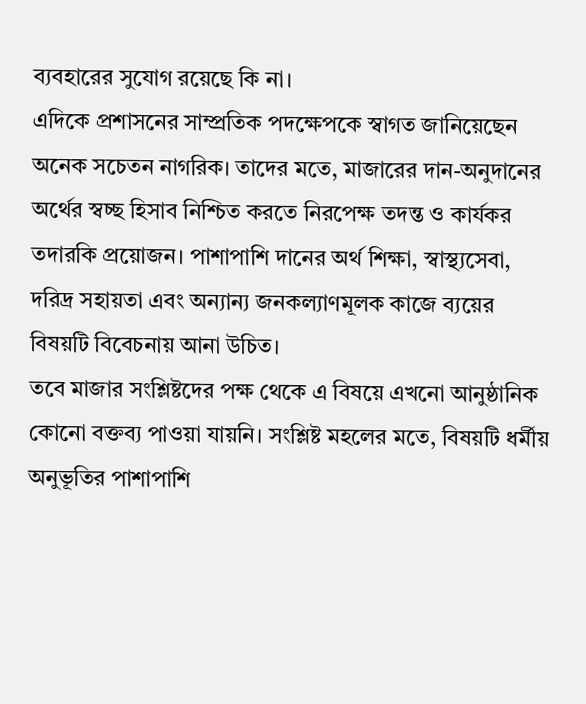ব্যবহারের সুযোগ রয়েছে কি না।
এদিকে প্রশাসনের সাম্প্রতিক পদক্ষেপকে স্বাগত জানিয়েছেন অনেক সচেতন নাগরিক। তাদের মতে, মাজারের দান-অনুদানের অর্থের স্বচ্ছ হিসাব নিশ্চিত করতে নিরপেক্ষ তদন্ত ও কার্যকর তদারকি প্রয়োজন। পাশাপাশি দানের অর্থ শিক্ষা, স্বাস্থ্যসেবা, দরিদ্র সহায়তা এবং অন্যান্য জনকল্যাণমূলক কাজে ব্যয়ের বিষয়টি বিবেচনায় আনা উচিত।
তবে মাজার সংশ্লিষ্টদের পক্ষ থেকে এ বিষয়ে এখনো আনুষ্ঠানিক কোনো বক্তব্য পাওয়া যায়নি। সংশ্লিষ্ট মহলের মতে, বিষয়টি ধর্মীয় অনুভূতির পাশাপাশি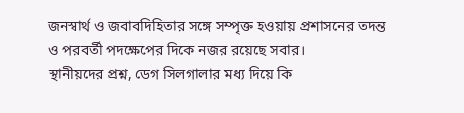জনস্বার্থ ও জবাবদিহিতার সঙ্গে সম্পৃক্ত হওয়ায় প্রশাসনের তদন্ত ও পরবর্তী পদক্ষেপের দিকে নজর রয়েছে সবার।
স্থানীয়দের প্রশ্ন, ডেগ সিলগালার মধ্য দিয়ে কি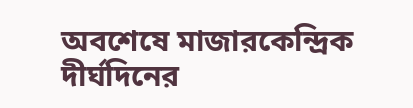অবশেষে মাজারকেন্দ্রিক দীর্ঘদিনের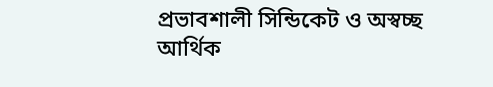প্রভাবশালী সিন্ডিকেট ও অস্বচ্ছ আর্থিক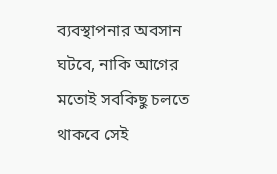ব্যবস্থাপনার অবসান ঘটবে, নাকি আগের মতোই সবকিছু চলতে থাকবে সেই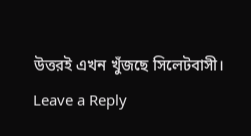উত্তরই এখন খুঁজছে সিলেটবাসী।
Leave a Reply